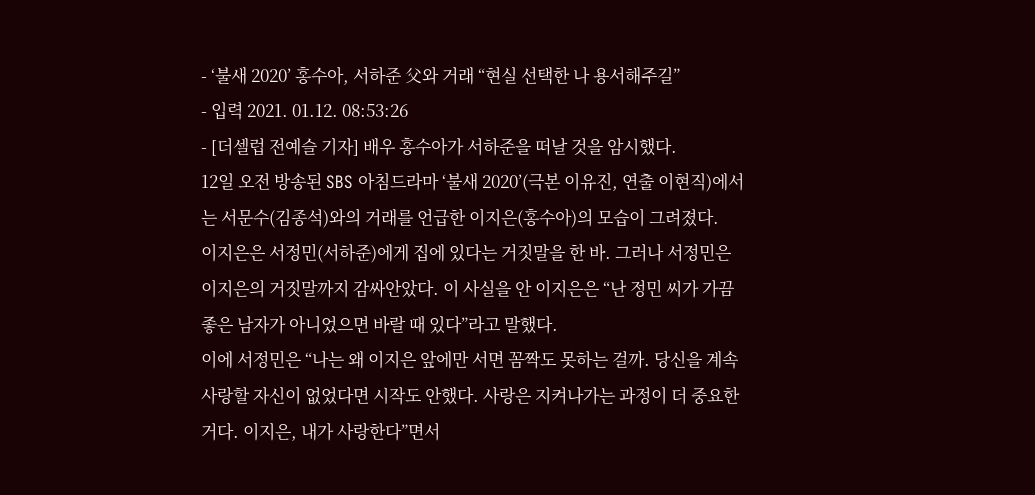- ‘불새 2020’ 홍수아, 서하준 父와 거래 “현실 선택한 나 용서해주길”
- 입력 2021. 01.12. 08:53:26
- [더셀럽 전예슬 기자] 배우 홍수아가 서하준을 떠날 것을 암시했다.
12일 오전 방송된 SBS 아침드라마 ‘불새 2020’(극본 이유진, 연출 이현직)에서는 서문수(김종석)와의 거래를 언급한 이지은(홍수아)의 모습이 그려졌다.
이지은은 서정민(서하준)에게 집에 있다는 거짓말을 한 바. 그러나 서정민은 이지은의 거짓말까지 감싸안았다. 이 사실을 안 이지은은 “난 정민 씨가 가끔 좋은 남자가 아니었으면 바랄 때 있다”라고 말했다.
이에 서정민은 “나는 왜 이지은 앞에만 서면 꼼짝도 못하는 걸까. 당신을 계속 사랑할 자신이 없었다면 시작도 안했다. 사랑은 지켜나가는 과정이 더 중요한 거다. 이지은, 내가 사랑한다”면서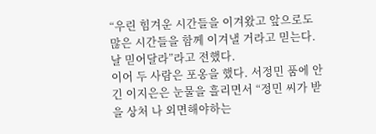“우린 힘겨운 시간들을 이겨왔고 앞으로도 많은 시간들을 함께 이겨낼 거라고 믿는다. 날 믿어달라”라고 전했다.
이어 두 사람은 포옹을 했다. 서정민 품에 안긴 이지은은 눈물을 흘리면서 “정민 씨가 받을 상처 나 외면해야하는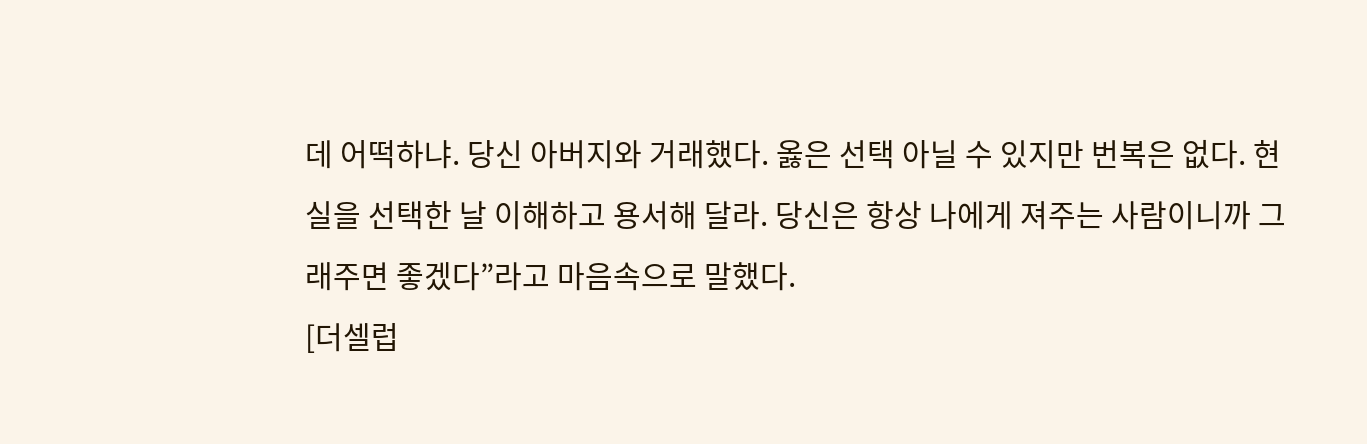데 어떡하냐. 당신 아버지와 거래했다. 옳은 선택 아닐 수 있지만 번복은 없다. 현실을 선택한 날 이해하고 용서해 달라. 당신은 항상 나에게 져주는 사람이니까 그래주면 좋겠다”라고 마음속으로 말했다.
[더셀럽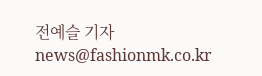전예슬 기자 news@fashionmk.co.kr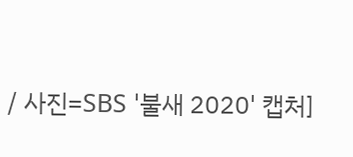/ 사진=SBS '불새 2020' 캡처]